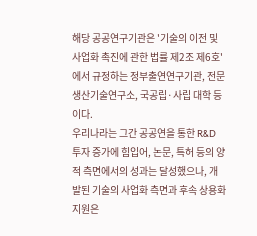해당 공공연구기관은 '기술의 이전 및 사업화 촉진에 관한 법률 제2조 제6호'에서 규정하는 정부출연연구기관, 전문생산기술연구소, 국공립·사립 대학 등이다.
우리나라는 그간 공공연을 통한 R&D 투자 증가에 힘입어, 논문, 특허 등의 양적 측면에서의 성과는 달성했으나, 개발된 기술의 사업화 측면과 후속 상용화 지원은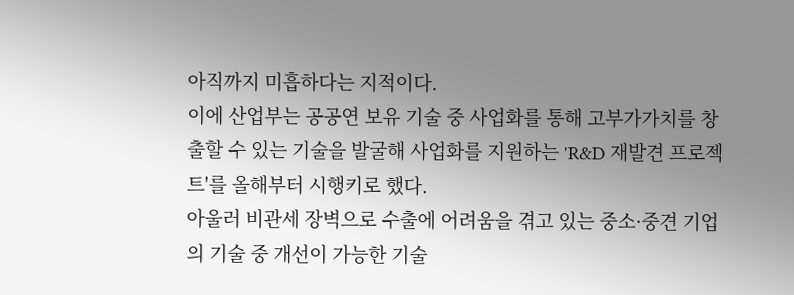아직까지 미흡하다는 지적이다.
이에 산업부는 공공연 보유 기술 중 사업화를 통해 고부가가치를 창출할 수 있는 기술을 발굴해 사업화를 지원하는 'R&D 재발견 프로젝트'를 올해부터 시행키로 했다.
아울러 비관세 장벽으로 수출에 어려움을 겪고 있는 중소·중견 기업의 기술 중 개선이 가능한 기술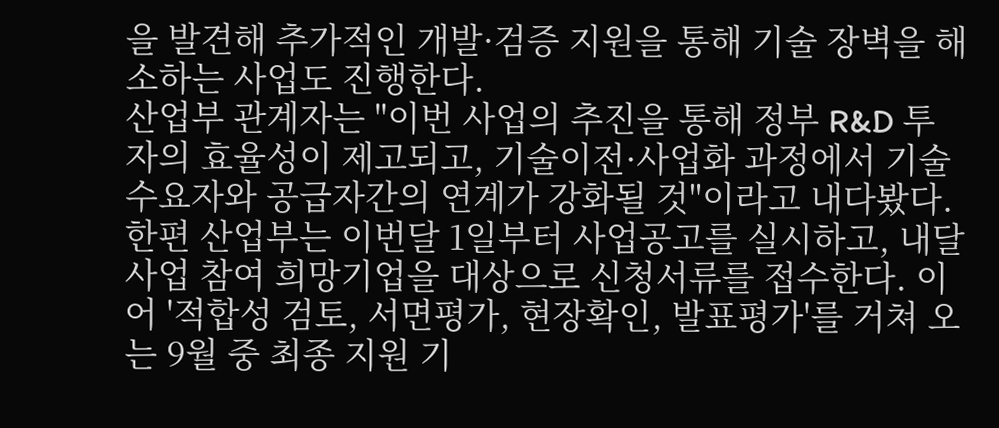을 발견해 추가적인 개발·검증 지원을 통해 기술 장벽을 해소하는 사업도 진행한다.
산업부 관계자는 "이번 사업의 추진을 통해 정부 R&D 투자의 효율성이 제고되고, 기술이전·사업화 과정에서 기술수요자와 공급자간의 연계가 강화될 것"이라고 내다봤다.
한편 산업부는 이번달 1일부터 사업공고를 실시하고, 내달 사업 참여 희망기업을 대상으로 신청서류를 접수한다. 이어 '적합성 검토, 서면평가, 현장확인, 발표평가'를 거쳐 오는 9월 중 최종 지원 기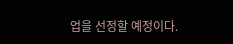업을 선정할 예정이다.